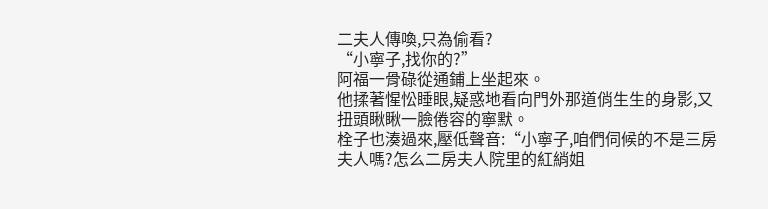二夫人傳喚,只為偷看?
“小寧子,找你的?”
阿福一骨碌從通鋪上坐起來。
他揉著惺忪睡眼,疑惑地看向門外那道俏生生的身影,又扭頭瞅瞅一臉倦容的寧默。
栓子也湊過來,壓低聲音:“小寧子,咱們伺候的不是三房夫人嗎?怎么二房夫人院里的紅綃姐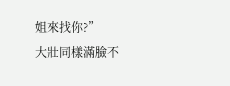姐來找你?”
大壯同樣滿臉不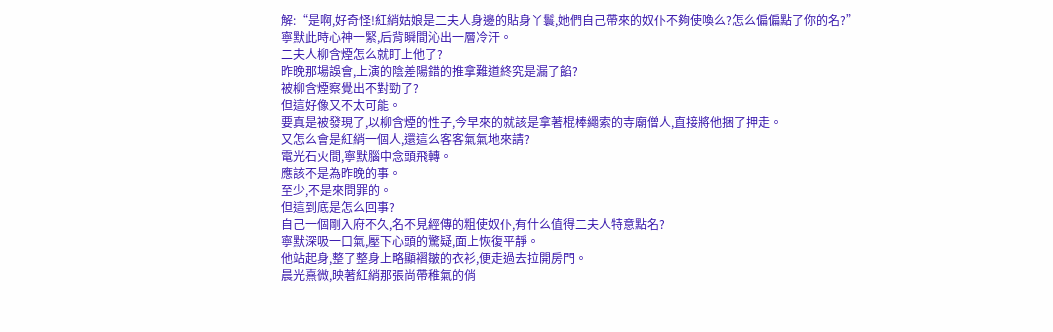解:“是啊,好奇怪!紅綃姑娘是二夫人身邊的貼身丫鬟,她們自己帶來的奴仆不夠使喚么?怎么偏偏點了你的名?”
寧默此時心神一緊,后背瞬間沁出一層冷汗。
二夫人柳含煙怎么就盯上他了?
昨晚那場誤會,上演的陰差陽錯的推拿難道終究是漏了餡?
被柳含煙察覺出不對勁了?
但這好像又不太可能。
要真是被發現了,以柳含煙的性子,今早來的就該是拿著棍棒繩索的寺廟僧人,直接將他捆了押走。
又怎么會是紅綃一個人,還這么客客氣氣地來請?
電光石火間,寧默腦中念頭飛轉。
應該不是為昨晚的事。
至少,不是來問罪的。
但這到底是怎么回事?
自己一個剛入府不久,名不見經傳的粗使奴仆,有什么值得二夫人特意點名?
寧默深吸一口氣,壓下心頭的驚疑,面上恢復平靜。
他站起身,整了整身上略顯褶皺的衣衫,便走過去拉開房門。
晨光熹微,映著紅綃那張尚帶稚氣的俏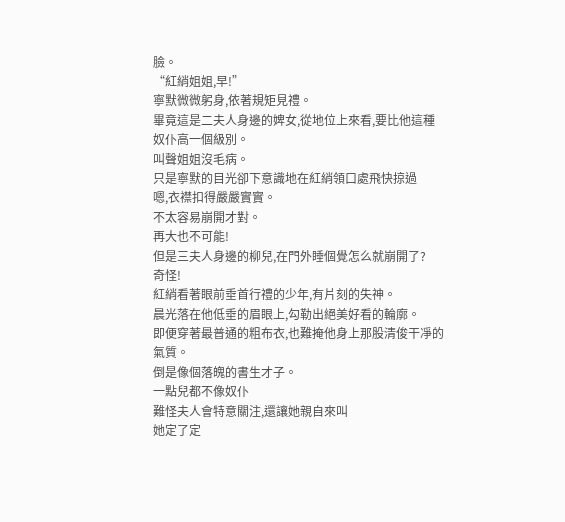臉。
“紅綃姐姐,早!”
寧默微微躬身,依著規矩見禮。
畢竟這是二夫人身邊的婢女,從地位上來看,要比他這種奴仆高一個級別。
叫聲姐姐沒毛病。
只是寧默的目光卻下意識地在紅綃領口處飛快掠過
嗯,衣襟扣得嚴嚴實實。
不太容易崩開才對。
再大也不可能!
但是三夫人身邊的柳兒,在門外睡個覺怎么就崩開了?
奇怪!
紅綃看著眼前垂首行禮的少年,有片刻的失神。
晨光落在他低垂的眉眼上,勾勒出絕美好看的輪廓。
即便穿著最普通的粗布衣,也難掩他身上那股清俊干凈的氣質。
倒是像個落魄的書生才子。
一點兒都不像奴仆
難怪夫人會特意關注,還讓她親自來叫
她定了定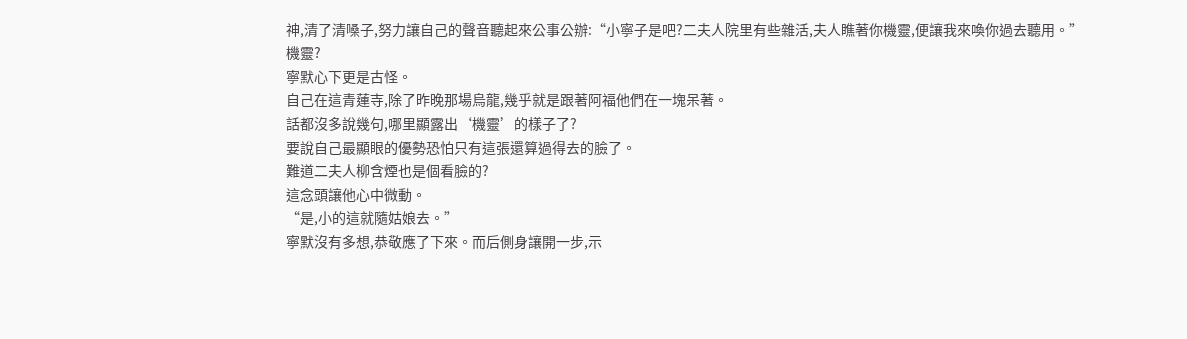神,清了清嗓子,努力讓自己的聲音聽起來公事公辦:“小寧子是吧?二夫人院里有些雜活,夫人瞧著你機靈,便讓我來喚你過去聽用。”
機靈?
寧默心下更是古怪。
自己在這青蓮寺,除了昨晚那場烏龍,幾乎就是跟著阿福他們在一塊呆著。
話都沒多說幾句,哪里顯露出‘機靈’的樣子了?
要說自己最顯眼的優勢恐怕只有這張還算過得去的臉了。
難道二夫人柳含煙也是個看臉的?
這念頭讓他心中微動。
“是,小的這就隨姑娘去。”
寧默沒有多想,恭敬應了下來。而后側身讓開一步,示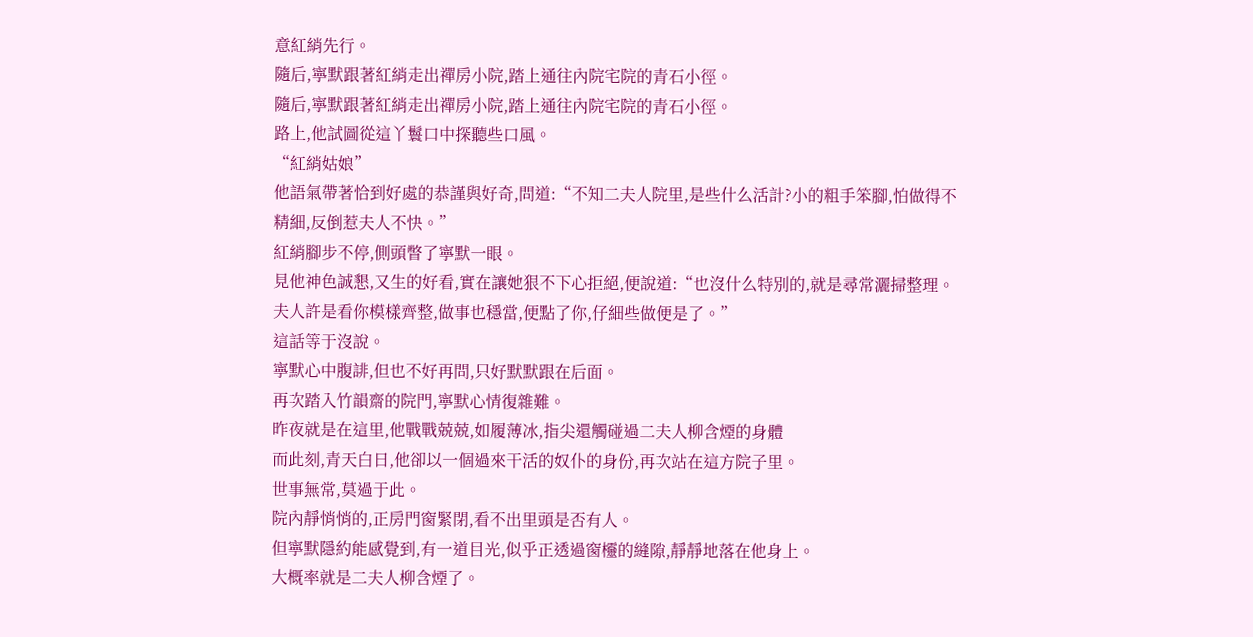意紅綃先行。
隨后,寧默跟著紅綃走出禪房小院,踏上通往內院宅院的青石小徑。
隨后,寧默跟著紅綃走出禪房小院,踏上通往內院宅院的青石小徑。
路上,他試圖從這丫鬟口中探聽些口風。
“紅綃姑娘”
他語氣帶著恰到好處的恭謹與好奇,問道:“不知二夫人院里,是些什么活計?小的粗手笨腳,怕做得不精細,反倒惹夫人不快。”
紅綃腳步不停,側頭瞥了寧默一眼。
見他神色誠懇,又生的好看,實在讓她狠不下心拒絕,便說道:“也沒什么特別的,就是尋常灑掃整理。夫人許是看你模樣齊整,做事也穩當,便點了你,仔細些做便是了。”
這話等于沒說。
寧默心中腹誹,但也不好再問,只好默默跟在后面。
再次踏入竹韻齋的院門,寧默心情復雜難。
昨夜就是在這里,他戰戰兢兢,如履薄冰,指尖還觸碰過二夫人柳含煙的身體
而此刻,青天白日,他卻以一個過來干活的奴仆的身份,再次站在這方院子里。
世事無常,莫過于此。
院內靜悄悄的,正房門窗緊閉,看不出里頭是否有人。
但寧默隱約能感覺到,有一道目光,似乎正透過窗欞的縫隙,靜靜地落在他身上。
大概率就是二夫人柳含煙了。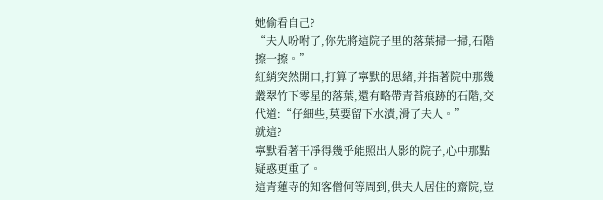她偷看自己?
“夫人吩咐了,你先將這院子里的落葉掃一掃,石階擦一擦。”
紅綃突然開口,打算了寧默的思緒,并指著院中那幾叢翠竹下零星的落葉,還有略帶青苔痕跡的石階,交代道:“仔細些,莫要留下水漬,滑了夫人。”
就這?
寧默看著干凈得幾乎能照出人影的院子,心中那點疑惑更重了。
這青蓮寺的知客僧何等周到,供夫人居住的齋院,豈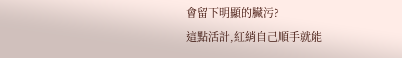會留下明顯的臟污?
這點活計,紅綃自己順手就能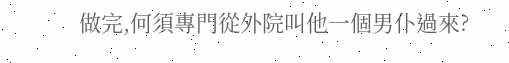做完,何須專門從外院叫他一個男仆過來?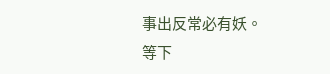事出反常必有妖。
等下